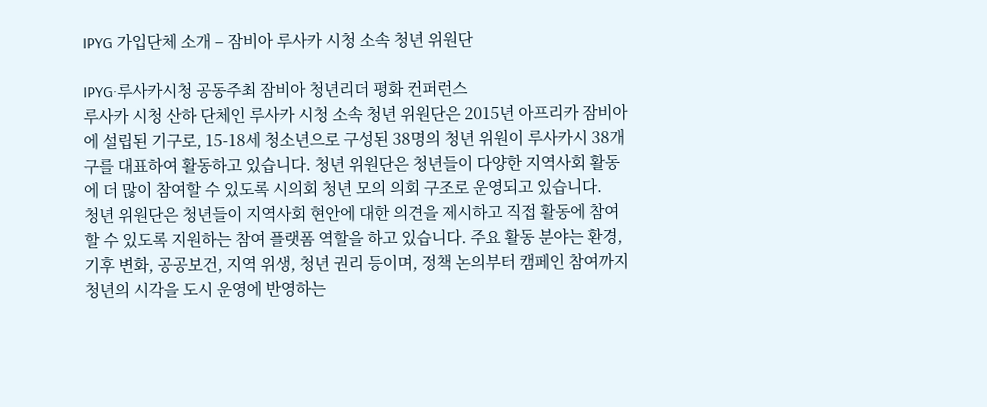IPYG 가입단체 소개 – 잠비아 루사카 시청 소속 청년 위원단

IPYG·루사카시청 공동주최 잠비아 청년리더 평화 컨퍼런스
루사카 시청 산하 단체인 루사카 시청 소속 청년 위원단은 2015년 아프리카 잠비아에 설립된 기구로, 15-18세 청소년으로 구성된 38명의 청년 위원이 루사카시 38개 구를 대표하여 활동하고 있습니다. 청년 위원단은 청년들이 다양한 지역사회 활동에 더 많이 참여할 수 있도록 시의회 청년 모의 의회 구조로 운영되고 있습니다.
청년 위원단은 청년들이 지역사회 현안에 대한 의견을 제시하고 직접 활동에 참여할 수 있도록 지원하는 참여 플랫폼 역할을 하고 있습니다. 주요 활동 분야는 환경, 기후 변화, 공공보건, 지역 위생, 청년 권리 등이며, 정책 논의부터 캠페인 참여까지 청년의 시각을 도시 운영에 반영하는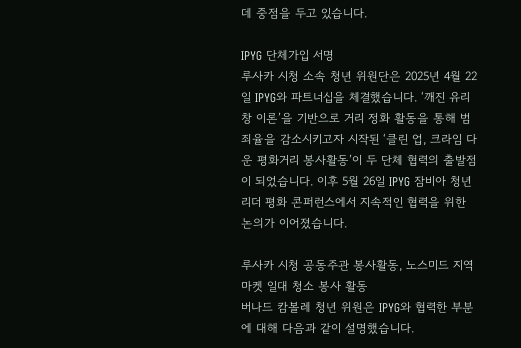데 중점을 두고 있습니다.

IPYG 단체가입 서명
루사카 시청 소속 청년 위원단은 2025년 4월 22일 IPYG와 파트너십을 체결했습니다. ‘깨진 유리창 이론’을 기반으로 거리 정화 활동을 통해 범죄율을 감소시키고자 시작된 ‘클린 업, 크라임 다운 평화거리 봉사활동’이 두 단체 협력의 출발점이 되었습니다. 이후 5월 26일 IPYG 잠비아 청년리더 평화 콘퍼런스에서 지속적인 협력을 위한 논의가 이어졌습니다.

루사카 시청 공동주관 봉사활동, 노스미드 지역 마켓 일대 청소 봉사 활동
버나드 캄볼레 청년 위원은 IPYG와 협력한 부분에 대해 다음과 같이 설명했습니다.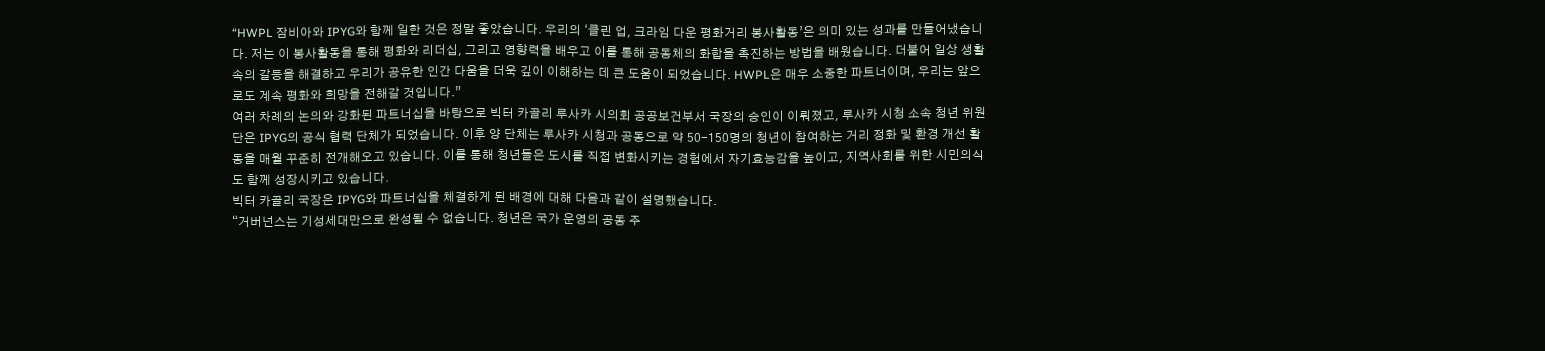“HWPL 잠비아와 IPYG와 함께 일한 것은 정말 좋았습니다. 우리의 ‘클린 업, 크라임 다운 평화거리 봉사활동’은 의미 있는 성과를 만들어냈습니다. 저는 이 봉사활동을 통해 평화와 리더십, 그리고 영향력을 배우고 이를 통해 공동체의 화합을 촉진하는 방법을 배웠습니다. 더불어 일상 생활 속의 갈등을 해결하고 우리가 공유한 인간 다움을 더욱 깊이 이해하는 데 큰 도움이 되었습니다. HWPL은 매우 소중한 파트너이며, 우리는 앞으로도 계속 평화와 희망을 전해갈 것입니다.”
여러 차례의 논의와 강화된 파트너십을 바탕으로 빅터 카골리 루사카 시의회 공공보건부서 국장의 승인이 이뤄졌고, 루사카 시청 소속 청년 위원단은 IPYG의 공식 협력 단체가 되었습니다. 이후 양 단체는 루사카 시청과 공동으로 약 50-150명의 청년이 참여하는 거리 정화 및 환경 개선 활동을 매월 꾸준히 전개해오고 있습니다. 이를 통해 청년들은 도시를 직접 변화시키는 경험에서 자기효능감을 높이고, 지역사회를 위한 시민의식도 함께 성장시키고 있습니다.
빅터 카골리 국장은 IPYG와 파트너십을 체결하게 된 배경에 대해 다음과 같이 설명했습니다.
“거버넌스는 기성세대만으로 완성될 수 없습니다. 청년은 국가 운영의 공동 주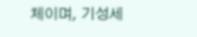체이며, 기성세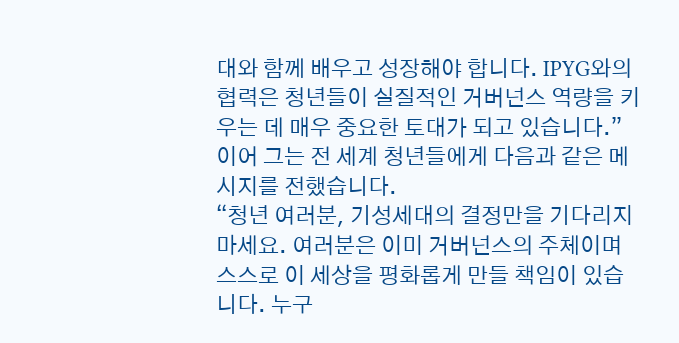대와 함께 배우고 성장해야 합니다. IPYG와의 협력은 청년들이 실질적인 거버넌스 역량을 키우는 데 매우 중요한 토대가 되고 있습니다.”
이어 그는 전 세계 청년들에게 다음과 같은 메시지를 전했습니다.
“청년 여러분, 기성세대의 결정만을 기다리지 마세요. 여러분은 이미 거버넌스의 주체이며 스스로 이 세상을 평화롭게 만들 책임이 있습니다. 누구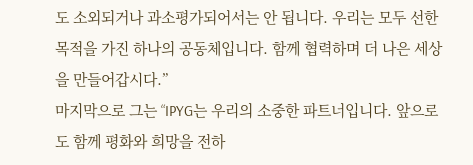도 소외되거나 과소평가되어서는 안 됩니다. 우리는 모두 선한 목적을 가진 하나의 공동체입니다. 함께 협력하며 더 나은 세상을 만들어갑시다.”
마지막으로 그는 “IPYG는 우리의 소중한 파트너입니다. 앞으로도 함께 평화와 희망을 전하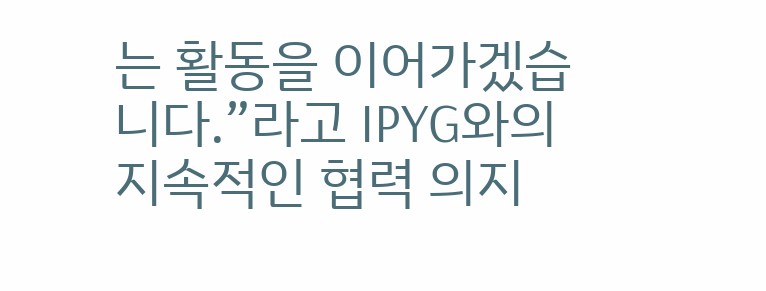는 활동을 이어가겠습니다.”라고 IPYG와의 지속적인 협력 의지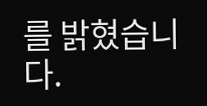를 밝혔습니다.